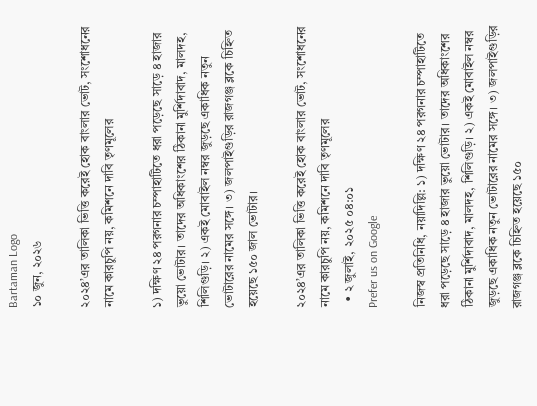Bartaman Logo
১০ জুন, ২০২৬

২০২৪’এর তালিকা ভিত্তি করেই হোক বাংলার ভোট, সংশোধনের নামে কারচুপি নয়, কমিশনে দাবি তৃণমূলের

১) দক্ষিণ ২৪ পরগনার চম্পাহাটিতে ধরা পড়েছে সাড়ে ৪ হাজার ভুয়ো ভোটার। তাদের অধিকাংশের ঠিকানা মুর্শিদাবাদ, মালদহ, শিলিগুড়ি। ২) একই মোবাইল নম্বর জুড়ছে একাধিক নতুন ভোটারের নামের সঙ্গে। ৩) জলপাইগুড়ির রাজগঞ্জ ব্লকে চিহ্নিত হয়েছে ১৫০ জাল ভোটার।

২০২৪’এর তালিকা ভিত্তি করেই হোক বাংলার ভোট, সংশোধনের নামে কারচুপি নয়, কমিশনে দাবি তৃণমূলের
  • ২ জুলাই, ২০২৫ ০৪:০১
Prefer us on Google

নিজস্ব প্রতিনিধি, নয়াদিল্লি: ১) দক্ষিণ ২৪ পরগনার চম্পাহাটিতে ধরা পড়েছে সাড়ে ৪ হাজার ভুয়ো ভোটার। তাদের অধিকাংশের ঠিকানা মুর্শিদাবাদ, মালদহ, শিলিগুড়ি। ২) একই মোবাইল নম্বর জুড়ছে একাধিক নতুন ভোটারের নামের সঙ্গে। ৩) জলপাইগুড়ির রাজগঞ্জ ব্লকে চিহ্নিত হয়েছে ১৫০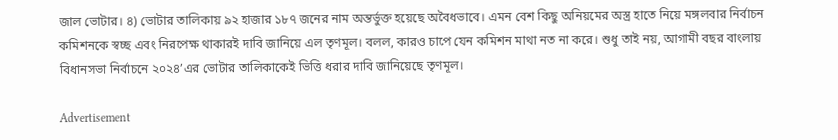জাল ভোটার। ৪) ভোটার তালিকায় ৯২ হাজার ১৮৭ জনের নাম অন্তর্ভুক্ত হয়েছে অবৈধভাবে। এমন বেশ কিছু অনিয়মের অস্ত্র হাতে নিয়ে মঙ্গলবার নির্বাচন কমিশনকে স্বচ্ছ এবং নিরপেক্ষ থাকারই দাবি জানিয়ে এল তৃণমূল। বলল, কারও চাপে যেন কমিশন মাথা নত না করে। শুধু তাই নয়, আগামী বছর বাংলায় বিধানসভা নির্বাচনে ২০২৪’এর ভোটার তালিকাকেই ভিত্তি ধরার দাবি জানিয়েছে তৃণমূল।

Advertisement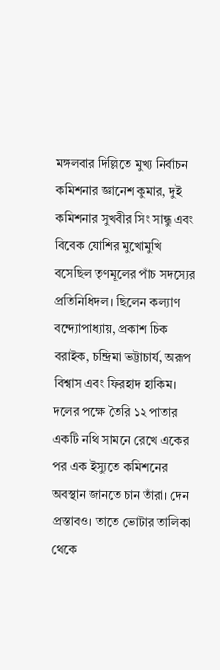মঙ্গলবার দিল্লিতে মুখ্য নির্বাচন কমিশনার জ্ঞানেশ কুমার, দুই কমিশনার সুখবীর সিং সান্ধু এবং বিবেক যোশির মুখোমুখি বসেছিল তৃণমূলের পাঁচ সদস্যের প্রতিনিধিদল। ছিলেন কল্যাণ বন্দ্যোপাধ্যায়, প্রকাশ চিক বরাইক, চন্দ্রিমা ভট্টাচার্য, অরূপ বিশ্বাস এবং ফিরহাদ হাকিম। দলের পক্ষে তৈরি ১২ পাতার একটি নথি সামনে রেখে একের পর এক ইস্যুতে কমিশনের অবস্থান জানতে চান তাঁরা। দেন প্রস্তাবও। তাতে ভোটার তালিকা থেকে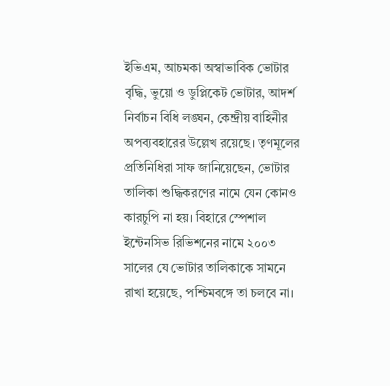ইভিএম, আচমকা অস্বাভাবিক ভোটার বৃদ্ধি, ভুয়ো ও ডুপ্লিকেট ভোটার, আদর্শ নির্বাচন বিধি লঙ্ঘন, কেন্দ্রীয় বাহিনীর অপব্যবহারের উল্লেখ রয়েছে। তৃণমূলের প্রতিনিধিরা সাফ জানিয়েছেন, ভোটার তালিকা শুদ্ধিকরণের নামে যেন কোনও কারচুপি না হয়। বিহারে স্পেশাল ইন্টেনসিভ রিভিশনের নামে ২০০৩ সালের যে ভোটার তালিকাকে সামনে রাখা হয়েছে, পশ্চিমবঙ্গে তা চলবে না।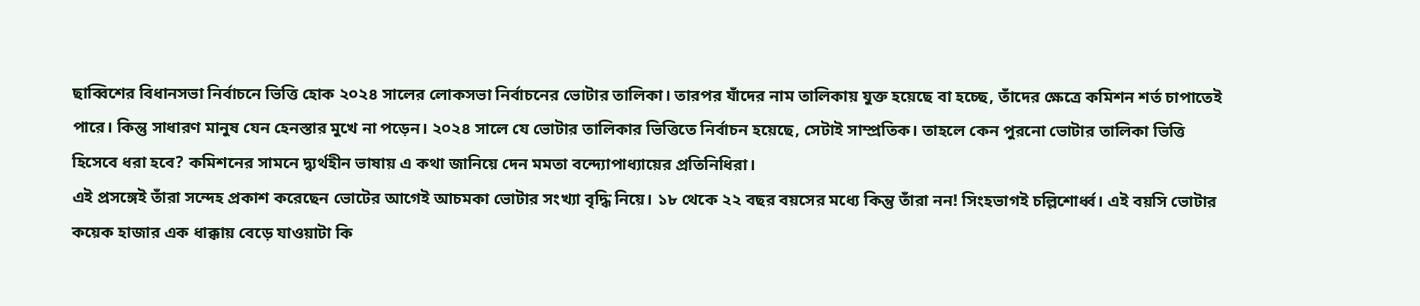ছাব্বিশের বিধানসভা নির্বাচনে ভিত্তি হোক ২০২৪ সালের লোকসভা নির্বাচনের ভোটার তালিকা। তারপর যাঁদের নাম তালিকায় যুক্ত হয়েছে বা হচ্ছে, তাঁদের ক্ষেত্রে কমিশন শর্ত চাপাতেই পারে। কিন্তু সাধারণ মানুষ যেন হেনস্তার মুখে না পড়েন। ২০২৪ সালে যে ভোটার তালিকার ভিত্তিতে নির্বাচন হয়েছে, সেটাই সাম্প্রতিক। তাহলে কেন পুরনো ভোটার তালিকা ভিত্তি হিসেবে ধরা হবে? কমিশনের সামনে দ্ব্যর্থহীন ভাষায় এ কথা জানিয়ে দেন মমতা বন্দ্যোপাধ্যায়ের প্রতিনিধিরা।
এই প্রসঙ্গেই তাঁরা সন্দেহ প্রকাশ করেছেন ভোটের আগেই আচমকা ভোটার সংখ্যা বৃদ্ধি নিয়ে। ১৮ থেকে ২২ বছর বয়সের মধ্যে কিন্তু তাঁরা নন! সিংহভাগই চল্লিশোর্ধ্ব। এই বয়সি ভোটার কয়েক হাজার এক ধাক্কায় বেড়ে যাওয়াটা কি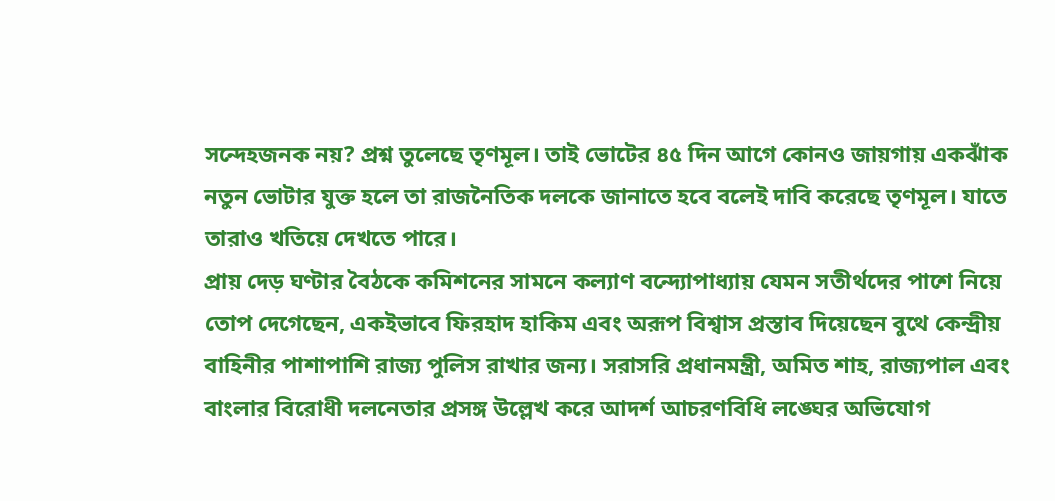সন্দেহজনক নয়? প্রশ্ন তুলেছে তৃণমূল। তাই ভোটের ৪৫ দিন আগে কোনও জায়গায় একঝাঁক নতুন ভোটার যুক্ত হলে তা রাজনৈতিক দলকে জানাতে হবে বলেই দাবি করেছে তৃণমূল। যাতে তারাও খতিয়ে দেখতে পারে।
প্রায় দেড় ঘণ্টার বৈঠকে কমিশনের সামনে কল্যাণ বন্দ্যোপাধ্যায় যেমন সতীর্থদের পাশে নিয়ে তোপ দেগেছেন, একইভাবে ফিরহাদ হাকিম এবং অরূপ বিশ্বাস প্রস্তাব দিয়েছেন বুথে কেন্দ্রীয় বাহিনীর পাশাপাশি রাজ্য পুলিস রাখার জন্য। সরাসরি প্রধানমন্ত্রী, অমিত শাহ, রাজ্যপাল এবং বাংলার বিরোধী দলনেতার প্রসঙ্গ উল্লেখ করে আদর্শ আচরণবিধি লঙ্ঘের অভিযোগ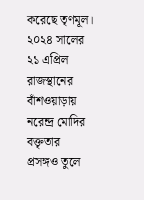করেছে তৃণমূল। ২০২৪ সালের ২১ এপ্রিল রাজস্থানের বাঁশওয়াড়ায় নরেন্দ্র মোদির বক্তৃতার প্রসঙ্গও তুলে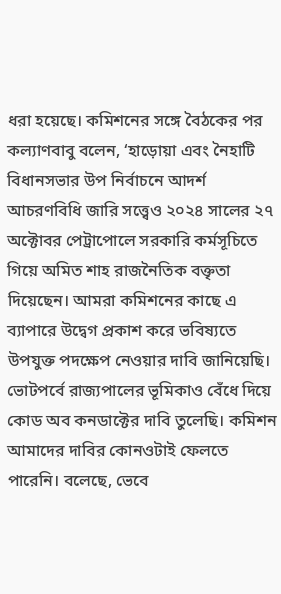ধরা হয়েছে। কমিশনের সঙ্গে বৈঠকের পর কল্যাণবাবু বলেন, ‘হাড়োয়া এবং নৈহাটি বিধানসভার উপ নির্বাচনে আদর্শ আচরণবিধি জারি সত্ত্বেও ২০২৪ সালের ২৭ অক্টোবর পেট্রাপোলে সরকারি কর্মসূচিতে গিয়ে অমিত শাহ রাজনৈতিক বক্তৃতা দিয়েছেন। আমরা কমিশনের কাছে এ ব্যাপারে উদ্বেগ প্রকাশ করে ভবিষ্যতে উপযুক্ত পদক্ষেপ নেওয়ার দাবি জানিয়েছি। ভোটপর্বে রাজ্যপালের ভূমিকাও বেঁধে দিয়ে কোড অব কনডাক্টের দাবি তুলেছি। কমিশন আমাদের দাবির কোনওটাই ফেলতে পারেনি। বলেছে, ভেবে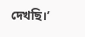দেখছি।’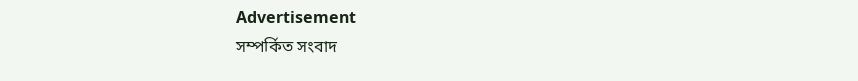Advertisement
সম্পর্কিত সংবাদ